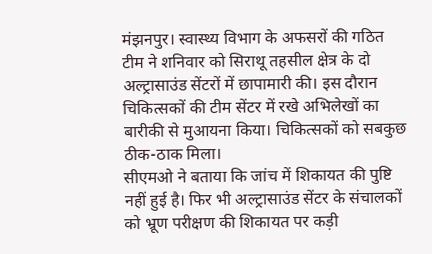मंझनपुर। स्वास्थ्य विभाग के अफसरों की गठित टीम ने शनिवार को सिराथू तहसील क्षेत्र के दो अल्ट्रासाउंड सेंटरों में छापामारी की। इस दौरान चिकित्सकों की टीम सेंटर में रखे अभिलेखों का बारीकी से मुआयना किया। चिकित्सकों को सबकुछ ठीक-ठाक मिला।
सीएमओ ने बताया कि जांच में शिकायत की पुष्टि नहीं हुई है। फिर भी अल्ट्रासाउंड सेंटर के संचालकों को भ्रूण परीक्षण की शिकायत पर कड़ी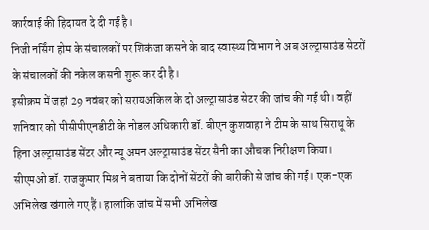कार्रवाई की हिदायत दे दी गई है।
निजी नर्सिंग होम के संचालकों पर शिकंजा कसने के बाद स्वास्थ्य विभाग ने अब अल्ट्रासाउंड सेटरों के संचालकों की नकेल कसनी शुरू कर दी है।
इसीक्रम में जहां 29 नवंबर को सरायअकिल के दो अल्ट्रासाउंड सेटर की जांच की गई थी। वहीं शनिवार को पीसीपीएनडीटी के नोडल अधिकारी डॉ. बीएन कुशवाहा ने टीम के साथ सिराथू के हिना अल्ट्रासाउंड सेंटर और न्यू अमन अल्ट्रासाउंड सेंटर सैनी का औचक निरीक्षण किया।
सीएमओ डॉ. राजकुमार मिश्र ने बताया कि दोनों सेंटरों की बारीकी से जांच की गई। एक-एक अभिलेख खंगाले गए हैं। हालांकि जांच में सभी अभिलेख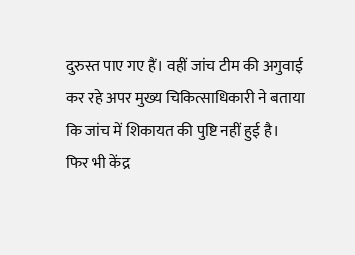दुरुस्त पाए गए हैं। वहीं जांच टीम की अगुवाई कर रहे अपर मुख्य चिकित्साधिकारी ने बताया कि जांच में शिकायत की पुष्टि नहीं हुई है।
फिर भी केंद्र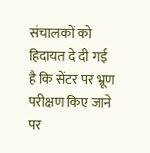संचालकों को हिदायत दे दी गई है कि सेंटर पर भ्रूण परीक्षण किए जाने पर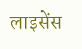लाइसेंस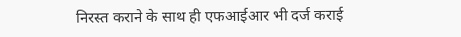निरस्त कराने के साथ ही एफआईआर भी दर्ज कराई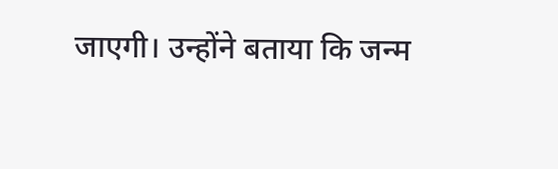जाएगी। उन्होंने बताया कि जन्म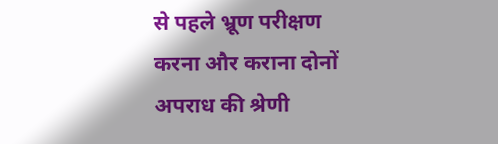से पहले भ्रूण परीक्षण करना और कराना दोनों अपराध की श्रेणी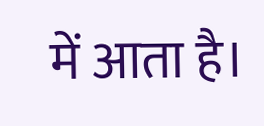में आता है।